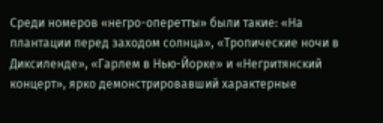Среди номеров «негро-оперетты» были такие: «На плантации перед заходом солнца», «Тропические ночи в Диксиленде», «Гарлем в Нью-Йорке» и «Негритянский концерт», ярко демонстрировавший характерные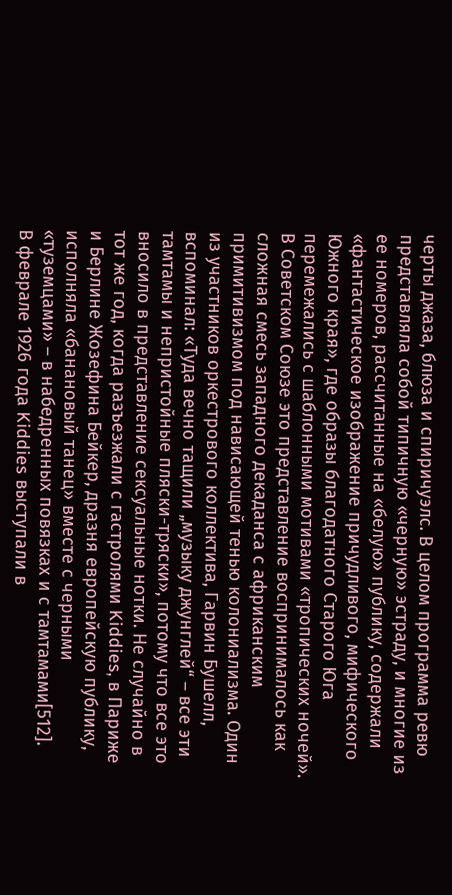черты джаза, блюза и спиричуэлс. В целом программа ревю представляла собой типичную «черную» эстраду, и многие из ее номеров, рассчитанные на «белую» публику, содержали «фантастическое изображение причудливого, мифического Южного края», где образы благодатного Старого Юга перемежались с шаблонными мотивами «тропических ночей». В Советском Союзе это представление воспринималось как сложная смесь западного декаданса с африканским примитивизмом под нависающей тенью колониализма. Один из участников оркестрового коллектива, Гарвин Бушелл, вспоминал: «Туда вечно тащили „музыку джунглей“ – все эти тамтамы и непристойные пляски-тряски», потому что все это вносило в представление сексуальные нотки. Не случайно в тот же год, когда разъезжали с гастролями Kiddies, в Париже и Берлине Жозефина Бейкер, дразня европейскую публику, исполняла «банановый танец» вместе с черными «туземцами» – в набедренных повязках и с тамтамами[512].
В феврале 1926 года Kiddies выступали в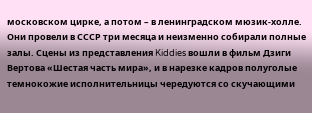московском цирке, а потом – в ленинградском мюзик-холле. Они провели в СССР три месяца и неизменно собирали полные залы. Сцены из представления Kiddies вошли в фильм Дзиги Вертова «Шестая часть мира», и в нарезке кадров полуголые темнокожие исполнительницы чередуются со скучающими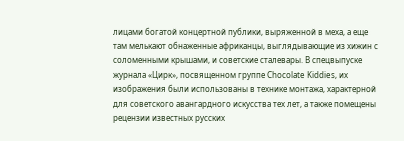лицами богатой концертной публики, выряженной в меха, а еще там мелькают обнаженные африканцы, выглядывающие из хижин с соломенными крышами, и советские сталевары. В спецвыпуске журнала «Цирк», посвященном группе Chocolate Kiddies, их изображения были использованы в технике монтажа, характерной для советского авангардного искусства тех лет, а также помещены рецензии известных русских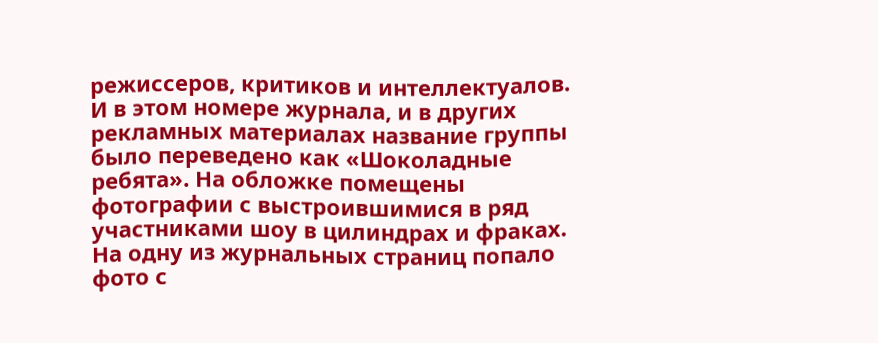режиссеров, критиков и интеллектуалов. И в этом номере журнала, и в других рекламных материалах название группы было переведено как «Шоколадные ребята». На обложке помещены фотографии с выстроившимися в ряд участниками шоу в цилиндрах и фраках. На одну из журнальных страниц попало фото с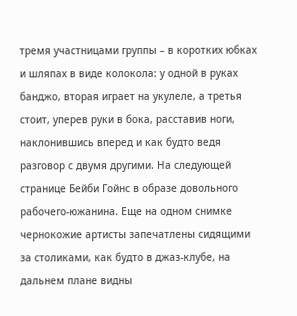тремя участницами группы – в коротких юбках и шляпах в виде колокола: у одной в руках банджо, вторая играет на укулеле, а третья стоит, уперев руки в бока, расставив ноги, наклонившись вперед и как будто ведя разговор с двумя другими. На следующей странице Бейби Гойнс в образе довольного рабочего-южанина. Еще на одном снимке чернокожие артисты запечатлены сидящими за столиками, как будто в джаз-клубе, на дальнем плане видны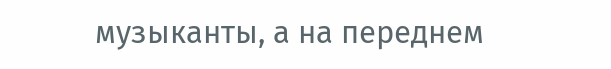музыканты, а на переднем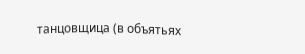танцовщица (в объятьях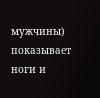мужчины) показывает ноги и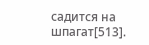садится на шпагат[513].